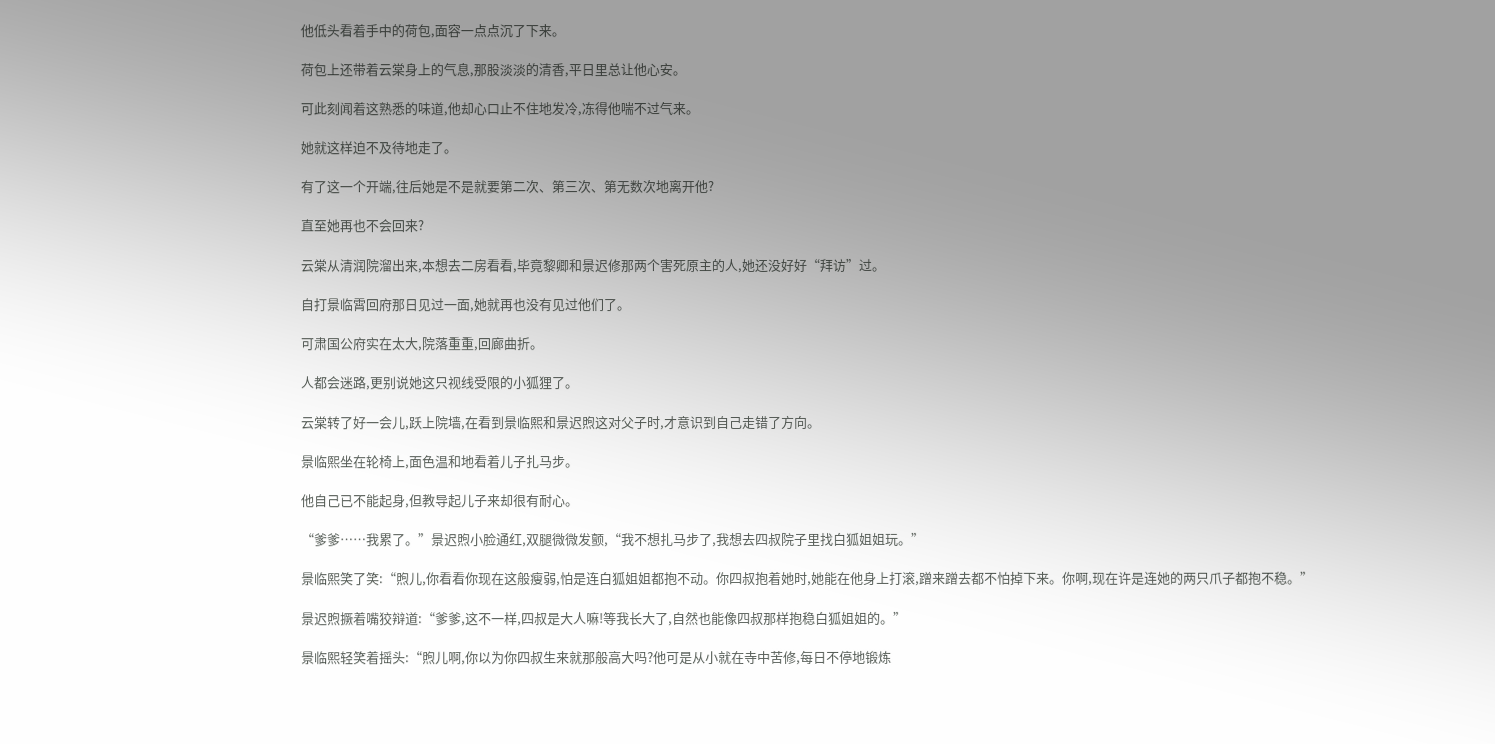他低头看着手中的荷包,面容一点点沉了下来。

荷包上还带着云棠身上的气息,那股淡淡的清香,平日里总让他心安。

可此刻闻着这熟悉的味道,他却心口止不住地发冷,冻得他喘不过气来。

她就这样迫不及待地走了。

有了这一个开端,往后她是不是就要第二次、第三次、第无数次地离开他?

直至她再也不会回来?

云棠从清润院溜出来,本想去二房看看,毕竟黎卿和景迟修那两个害死原主的人,她还没好好“拜访”过。

自打景临霄回府那日见过一面,她就再也没有见过他们了。

可肃国公府实在太大,院落重重,回廊曲折。

人都会迷路,更别说她这只视线受限的小狐狸了。

云棠转了好一会儿,跃上院墙,在看到景临熙和景迟煦这对父子时,才意识到自己走错了方向。

景临熙坐在轮椅上,面色温和地看着儿子扎马步。

他自己已不能起身,但教导起儿子来却很有耐心。

“爹爹……我累了。”景迟煦小脸通红,双腿微微发颤,“我不想扎马步了,我想去四叔院子里找白狐姐姐玩。”

景临熙笑了笑:“煦儿,你看看你现在这般瘦弱,怕是连白狐姐姐都抱不动。你四叔抱着她时,她能在他身上打滚,蹭来蹭去都不怕掉下来。你啊,现在许是连她的两只爪子都抱不稳。”

景迟煦撅着嘴狡辩道:“爹爹,这不一样,四叔是大人嘛!等我长大了,自然也能像四叔那样抱稳白狐姐姐的。”

景临熙轻笑着摇头:“煦儿啊,你以为你四叔生来就那般高大吗?他可是从小就在寺中苦修,每日不停地锻炼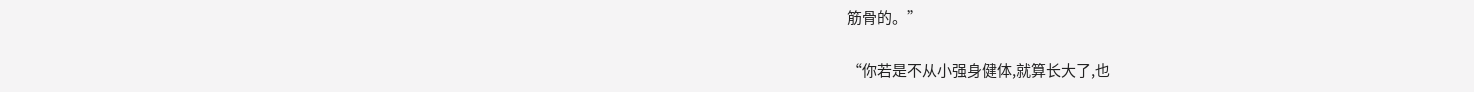筋骨的。”

“你若是不从小强身健体,就算长大了,也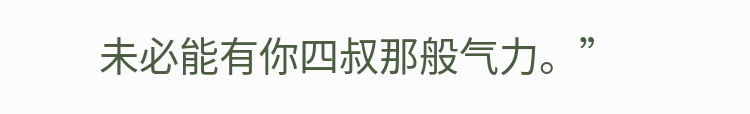未必能有你四叔那般气力。”